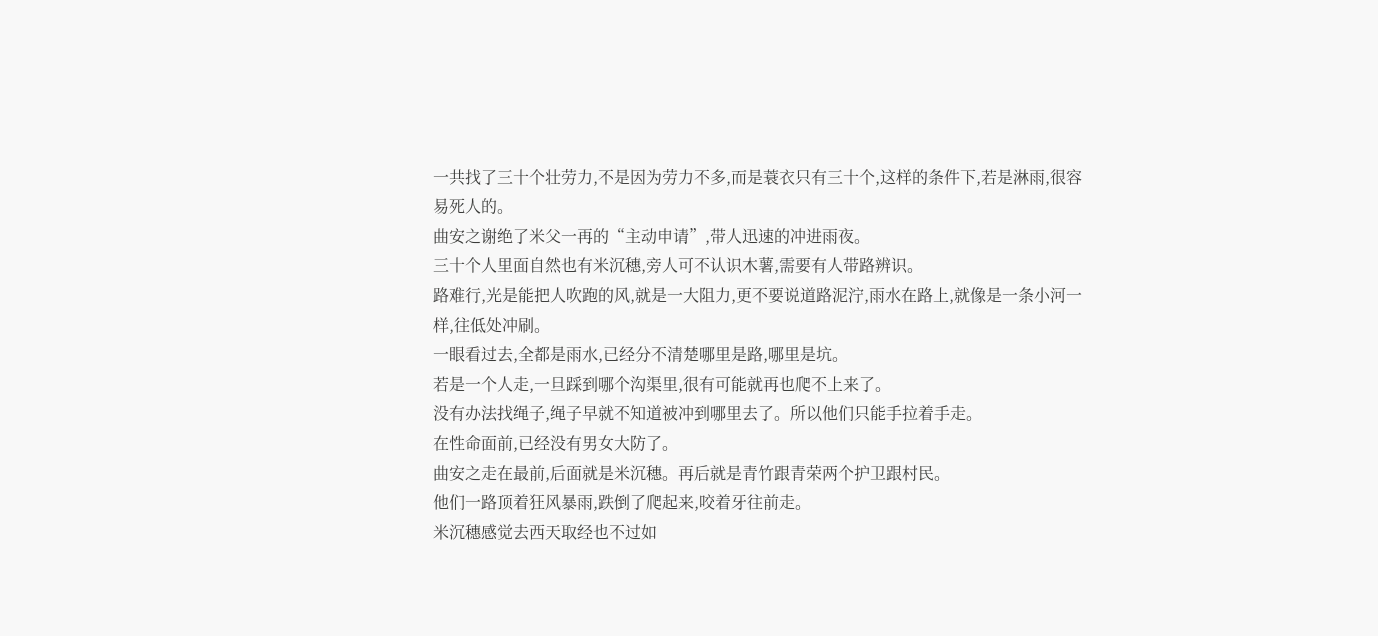一共找了三十个壮劳力,不是因为劳力不多,而是蓑衣只有三十个,这样的条件下,若是淋雨,很容易死人的。
曲安之谢绝了米父一再的“主动申请”,带人迅速的冲进雨夜。
三十个人里面自然也有米沉穗,旁人可不认识木薯,需要有人带路辨识。
路难行,光是能把人吹跑的风,就是一大阻力,更不要说道路泥泞,雨水在路上,就像是一条小河一样,往低处冲刷。
一眼看过去,全都是雨水,已经分不清楚哪里是路,哪里是坑。
若是一个人走,一旦踩到哪个沟渠里,很有可能就再也爬不上来了。
没有办法找绳子,绳子早就不知道被冲到哪里去了。所以他们只能手拉着手走。
在性命面前,已经没有男女大防了。
曲安之走在最前,后面就是米沉穗。再后就是青竹跟青荣两个护卫跟村民。
他们一路顶着狂风暴雨,跌倒了爬起来,咬着牙往前走。
米沉穗感觉去西天取经也不过如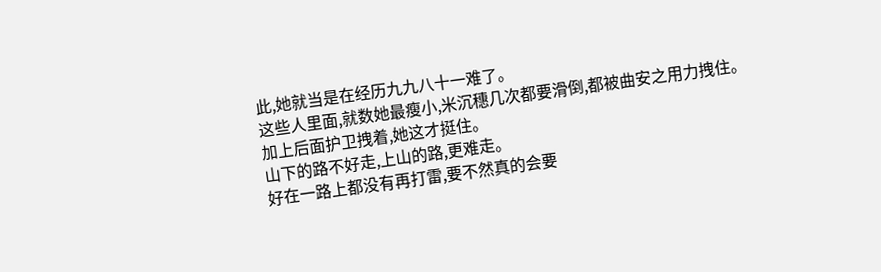此,她就当是在经历九九八十一难了。
这些人里面,就数她最瘦小,米沉穗几次都要滑倒,都被曲安之用力拽住。
加上后面护卫拽着,她这才挺住。
山下的路不好走,上山的路,更难走。
好在一路上都没有再打雷,要不然真的会要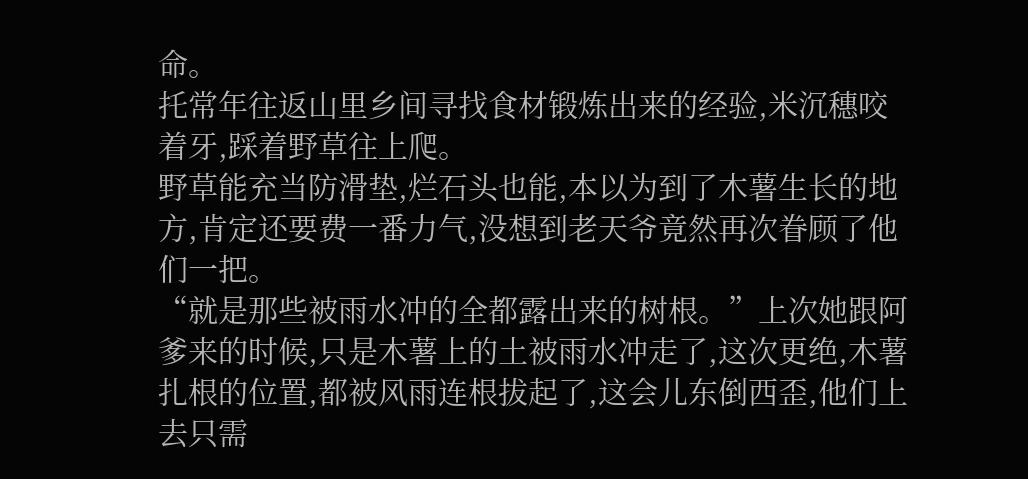命。
托常年往返山里乡间寻找食材锻炼出来的经验,米沉穗咬着牙,踩着野草往上爬。
野草能充当防滑垫,烂石头也能,本以为到了木薯生长的地方,肯定还要费一番力气,没想到老天爷竟然再次眷顾了他们一把。
“就是那些被雨水冲的全都露出来的树根。”上次她跟阿爹来的时候,只是木薯上的土被雨水冲走了,这次更绝,木薯扎根的位置,都被风雨连根拔起了,这会儿东倒西歪,他们上去只需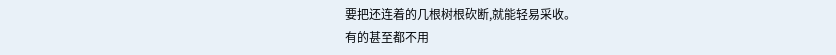要把还连着的几根树根砍断,就能轻易采收。
有的甚至都不用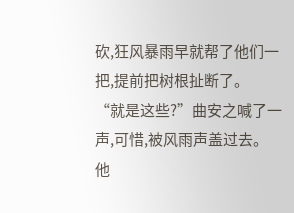砍,狂风暴雨早就帮了他们一把,提前把树根扯断了。
“就是这些?”曲安之喊了一声,可惜,被风雨声盖过去。
他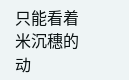只能看着米沉穗的动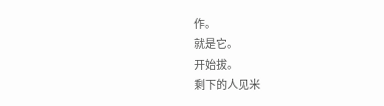作。
就是它。
开始拔。
剩下的人见米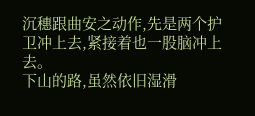沉穗跟曲安之动作,先是两个护卫冲上去,紧接着也一股脑冲上去。
下山的路,虽然依旧湿滑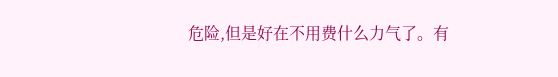危险,但是好在不用费什么力气了。有